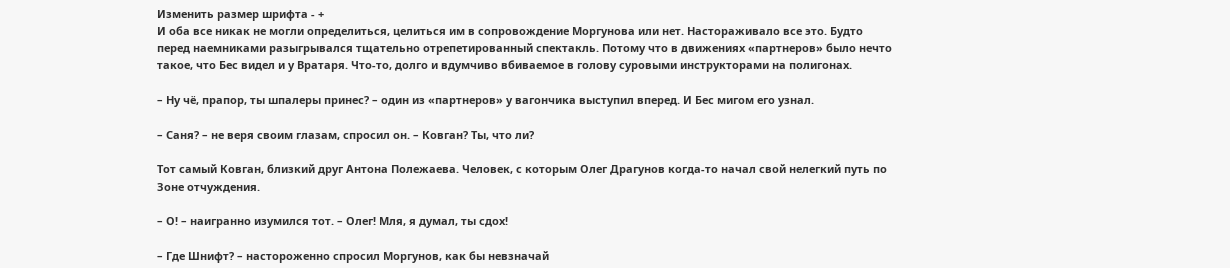Изменить размер шрифта - +
И оба все никак не могли определиться, целиться им в сопровождение Моргунова или нет. Настораживало все это. Будто перед наемниками разыгрывался тщательно отрепетированный спектакль. Потому что в движениях «партнеров» было нечто такое, что Бес видел и у Вратаря. Что-то, долго и вдумчиво вбиваемое в голову суровыми инструкторами на полигонах.

– Ну чё, прапор, ты шпалеры принес? – один из «партнеров» у вагончика выступил вперед. И Бес мигом его узнал.

– Саня? – не веря своим глазам, спросил он. – Ковган? Ты, что ли?

Тот самый Ковган, близкий друг Антона Полежаева. Человек, с которым Олег Драгунов когда-то начал свой нелегкий путь по Зоне отчуждения.

– О! – наигранно изумился тот. – Олег! Мля, я думал, ты сдох!

– Где Шнифт? – настороженно спросил Моргунов, как бы невзначай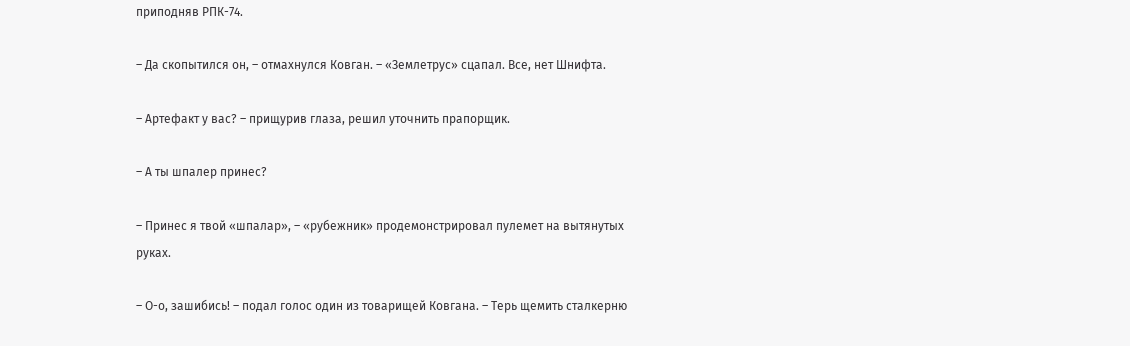приподняв РПК-74.

– Да скопытился он, – отмахнулся Ковган. – «Землетрус» сцапал. Все, нет Шнифта.

– Артефакт у вас? – прищурив глаза, решил уточнить прапорщик.

– А ты шпалер принес?

– Принес я твой «шпалар», – «рубежник» продемонстрировал пулемет на вытянутых руках.

– О-о, зашибись! – подал голос один из товарищей Ковгана. – Терь щемить сталкерню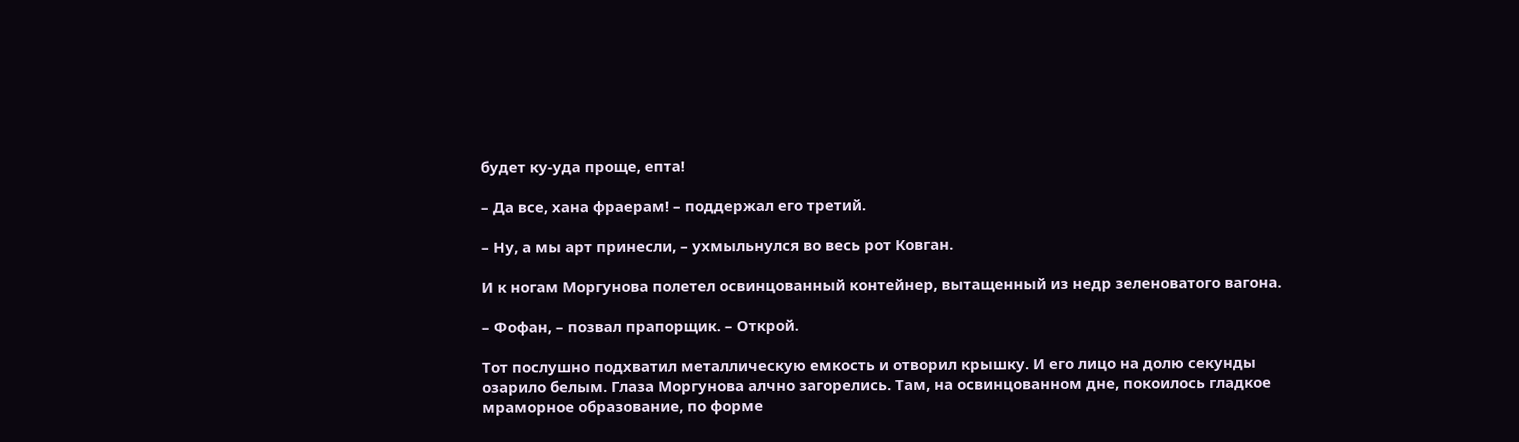будет ку-уда проще, епта!

– Да все, хана фраерам! – поддержал его третий.

– Ну, а мы арт принесли, – ухмыльнулся во весь рот Ковган.

И к ногам Моргунова полетел освинцованный контейнер, вытащенный из недр зеленоватого вагона.

– Фофан, – позвал прапорщик. – Открой.

Тот послушно подхватил металлическую емкость и отворил крышку. И его лицо на долю секунды озарило белым. Глаза Моргунова алчно загорелись. Там, на освинцованном дне, покоилось гладкое мраморное образование, по форме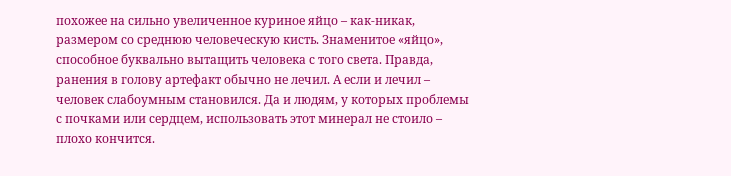похожее на сильно увеличенное куриное яйцо – как-никак, размером со среднюю человеческую кисть. Знаменитое «яйцо», способное буквально вытащить человека с того света. Правда, ранения в голову артефакт обычно не лечил. А если и лечил – человек слабоумным становился. Да и людям, у которых проблемы с почками или сердцем, использовать этот минерал не стоило – плохо кончится.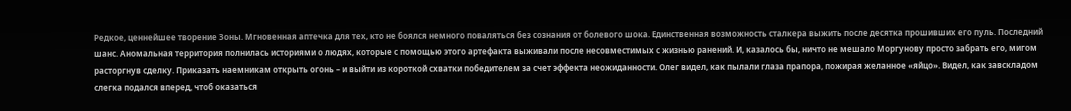Редкое, ценнейшее творение Зоны. Мгновенная аптечка для тех, кто не боялся немного поваляться без сознания от болевого шока. Единственная возможность сталкера выжить после десятка прошивших его пуль. Последний шанс. Аномальная территория полнилась историями о людях, которые с помощью этого артефакта выживали после несовместимых с жизнью ранений. И, казалось бы, ничто не мешало Моргунову просто забрать его, мигом расторгнув сделку. Приказать наемникам открыть огонь – и выйти из короткой схватки победителем за счет эффекта неожиданности. Олег видел, как пылали глаза прапора, пожирая желанное «яйцо». Видел, как завскладом слегка подался вперед, чтоб оказаться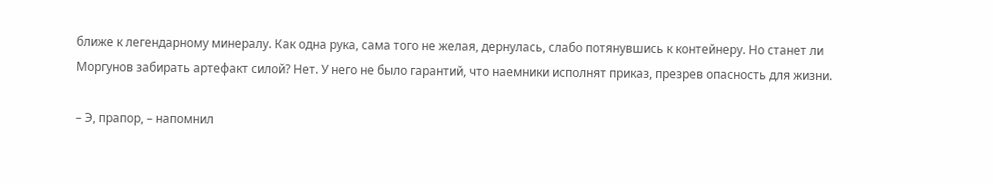ближе к легендарному минералу. Как одна рука, сама того не желая, дернулась, слабо потянувшись к контейнеру. Но станет ли Моргунов забирать артефакт силой? Нет. У него не было гарантий, что наемники исполнят приказ, презрев опасность для жизни.

– Э, прапор, – напомнил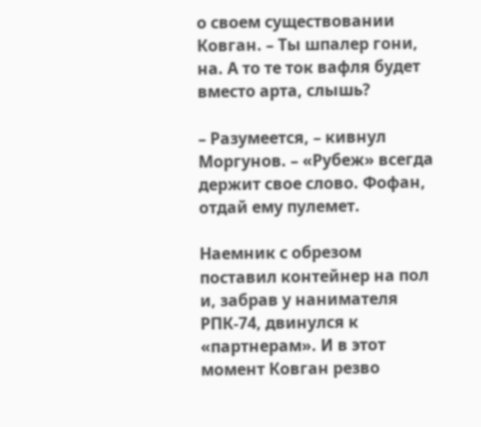о своем существовании Ковган. – Ты шпалер гони, на. А то те ток вафля будет вместо арта, слышь?

– Разумеется, – кивнул Моргунов. – «Рубеж» всегда держит свое слово. Фофан, отдай ему пулемет.

Наемник с обрезом поставил контейнер на пол и, забрав у нанимателя РПК-74, двинулся к «партнерам». И в этот момент Ковган резво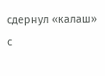сдернул «калаш» с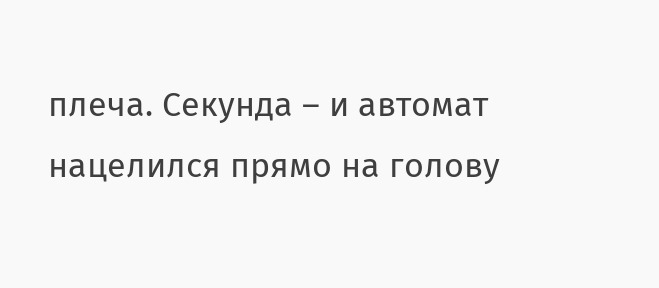плеча. Секунда – и автомат нацелился прямо на голову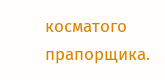косматого прапорщика.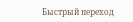Быстрый переход